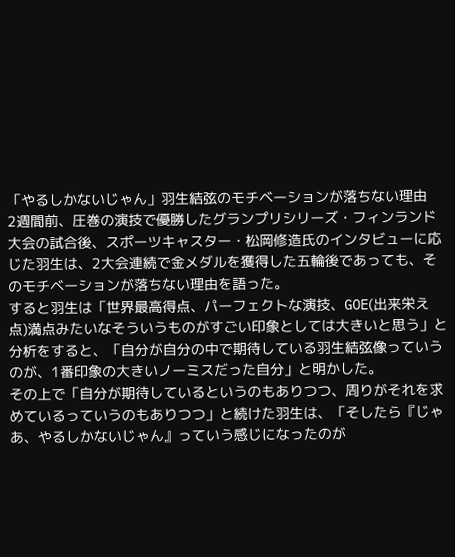「やるしかないじゃん」羽生結弦のモチベーションが落ちない理由
2週間前、圧巻の演技で優勝したグランプリシリーズ・フィンランド大会の試合後、スポーツキャスター・松岡修造氏のインタビューに応じた羽生は、2大会連続で金メダルを獲得した五輪後であっても、そのモチベーションが落ちない理由を語った。
すると羽生は「世界最高得点、パーフェクトな演技、GOE(出来栄え点)満点みたいなそういうものがすごい印象としては大きいと思う」と分析をすると、「自分が自分の中で期待している羽生結弦像っていうのが、1番印象の大きいノーミスだった自分」と明かした。
その上で「自分が期待しているというのもありつつ、周りがそれを求めているっていうのもありつつ」と続けた羽生は、「そしたら『じゃあ、やるしかないじゃん』っていう感じになったのが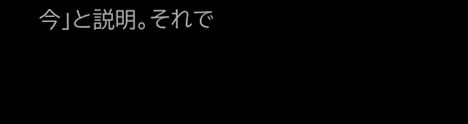今」と説明。それで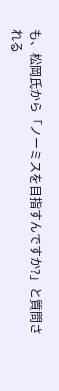も、松岡氏から「ノーミスを目指すんですか?」と質問される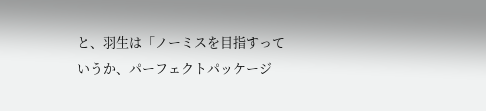と、羽生は「ノーミスを目指すっていうか、パーフェクトパッケージ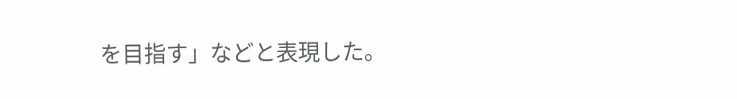を目指す」などと表現した。